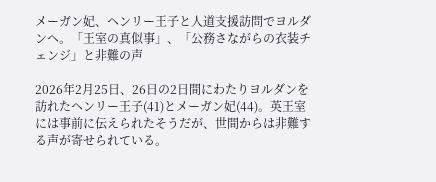メーガン妃、ヘンリー王子と人道支援訪問でヨルダンへ。「王室の真似事」、「公務さながらの衣装チェンジ」と非難の声

2026年2月25日、26日の2日間にわたりヨルダンを訪れたヘンリー王子(41)とメーガン妃(44)。英王室には事前に伝えられたそうだが、世間からは非難する声が寄せられている。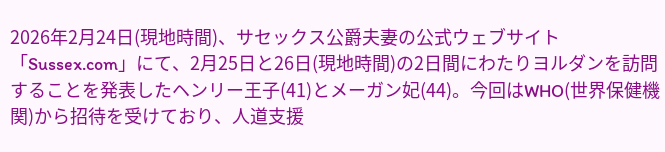2026年2月24日(現地時間)、サセックス公爵夫妻の公式ウェブサイト「Sussex.com」にて、2月25日と26日(現地時間)の2日間にわたりヨルダンを訪問することを発表したヘンリー王子(41)とメーガン妃(44)。今回はWHO(世界保健機関)から招待を受けており、人道支援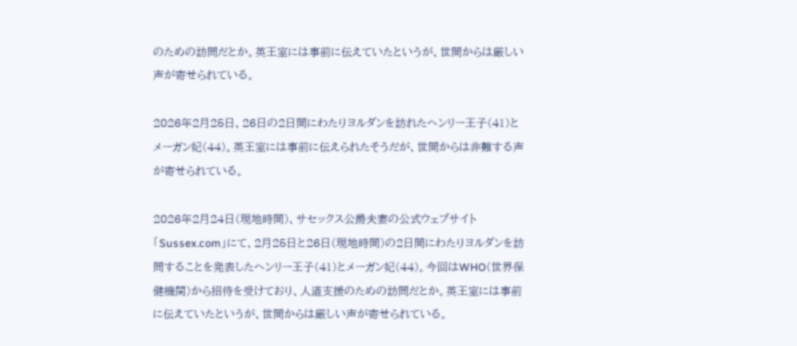のための訪問だとか。英王室には事前に伝えていたというが、世間からは厳しい声が寄せられている。

2026年2月25日、26日の2日間にわたりヨルダンを訪れたヘンリー王子(41)とメーガン妃(44)。英王室には事前に伝えられたそうだが、世間からは非難する声が寄せられている。

2026年2月24日(現地時間)、サセックス公爵夫妻の公式ウェブサイト「Sussex.com」にて、2月25日と26日(現地時間)の2日間にわたりヨルダンを訪問することを発表したヘンリー王子(41)とメーガン妃(44)。今回はWHO(世界保健機関)から招待を受けており、人道支援のための訪問だとか。英王室には事前に伝えていたというが、世間からは厳しい声が寄せられている。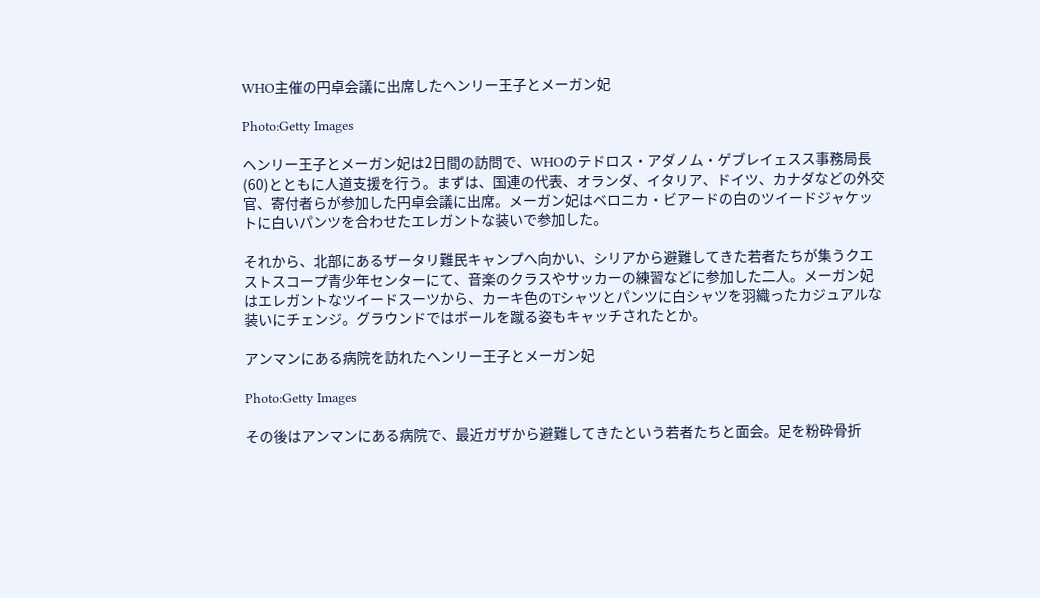WHO主催の円卓会議に出席したヘンリー王子とメーガン妃

Photo:Getty Images

ヘンリー王子とメーガン妃は2日間の訪問で、WHOのテドロス・アダノム・ゲブレイェスス事務局長(60)とともに人道支援を行う。まずは、国連の代表、オランダ、イタリア、ドイツ、カナダなどの外交官、寄付者らが参加した円卓会議に出席。メーガン妃はベロニカ・ビアードの白のツイードジャケットに白いパンツを合わせたエレガントな装いで参加した。

それから、北部にあるザータリ難民キャンプへ向かい、シリアから避難してきた若者たちが集うクエストスコープ青少年センターにて、音楽のクラスやサッカーの練習などに参加した二人。メーガン妃はエレガントなツイードスーツから、カーキ色のTシャツとパンツに白シャツを羽織ったカジュアルな装いにチェンジ。グラウンドではボールを蹴る姿もキャッチされたとか。

アンマンにある病院を訪れたヘンリー王子とメーガン妃

Photo:Getty Images

その後はアンマンにある病院で、最近ガザから避難してきたという若者たちと面会。足を粉砕骨折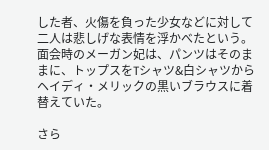した者、火傷を負った少女などに対して二人は悲しげな表情を浮かべたという。面会時のメーガン妃は、パンツはそのままに、トップスをTシャツ&白シャツからヘイディ・メリックの黒いブラウスに着替えていた。

さら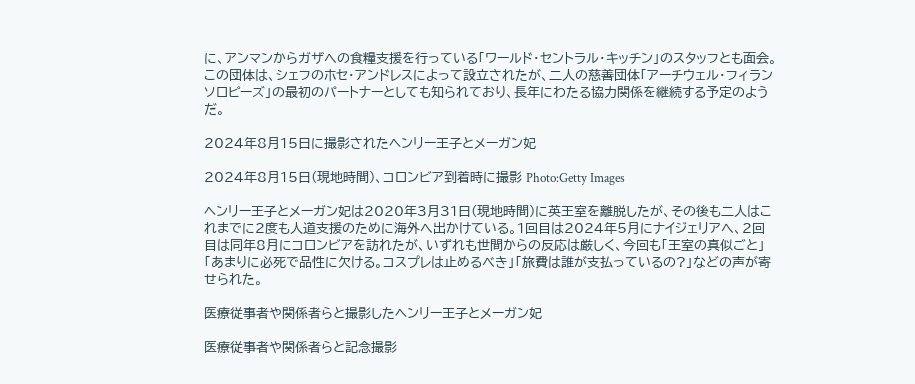に、アンマンからガザへの食糧支援を行っている「ワールド・セントラル・キッチン」のスタッフとも面会。この団体は、シェフのホセ・アンドレスによって設立されたが、二人の慈善団体「アーチウェル・フィランソロピーズ」の最初のパートナーとしても知られており、長年にわたる協力関係を継続する予定のようだ。

2024年8月15日に撮影されたヘンリー王子とメーガン妃

2024年8月15日(現地時間)、コロンビア到着時に撮影 Photo:Getty Images

ヘンリー王子とメーガン妃は2020年3月31日(現地時間)に英王室を離脱したが、その後も二人はこれまでに2度も人道支援のために海外へ出かけている。1回目は2024年5月にナイジェリアへ、2回目は同年8月にコロンビアを訪れたが、いずれも世間からの反応は厳しく、今回も「王室の真似ごと」「あまりに必死で品性に欠ける。コスプレは止めるべき」「旅費は誰が支払っているの?」などの声が寄せられた。

医療従事者や関係者らと撮影したヘンリー王子とメーガン妃

医療従事者や関係者らと記念撮影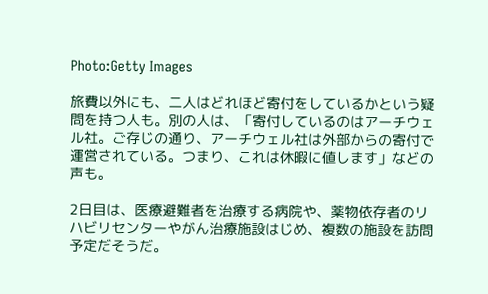Photo:Getty Images

旅費以外にも、二人はどれほど寄付をしているかという疑問を持つ人も。別の人は、「寄付しているのはアーチウェル社。ご存じの通り、アーチウェル社は外部からの寄付で運営されている。つまり、これは休暇に値します」などの声も。

2日目は、医療避難者を治療する病院や、薬物依存者のリハビリセンターやがん治療施設はじめ、複数の施設を訪問予定だそうだ。